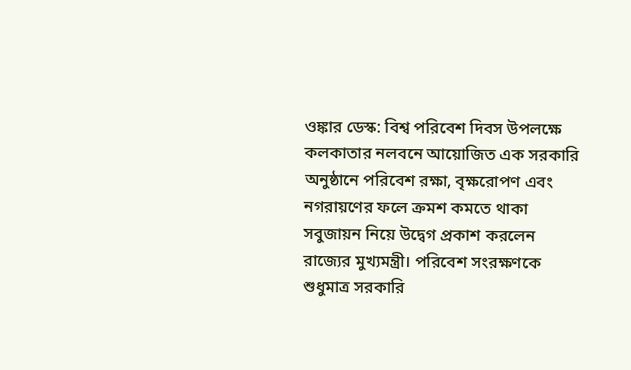ওঙ্কার ডেস্ক: বিশ্ব পরিবেশ দিবস উপলক্ষে কলকাতার নলবনে আয়োজিত এক সরকারি অনুষ্ঠানে পরিবেশ রক্ষা, বৃক্ষরোপণ এবং নগরায়ণের ফলে ক্রমশ কমতে থাকা সবুজায়ন নিয়ে উদ্বেগ প্রকাশ করলেন রাজ্যের মুখ্যমন্ত্রী। পরিবেশ সংরক্ষণকে শুধুমাত্র সরকারি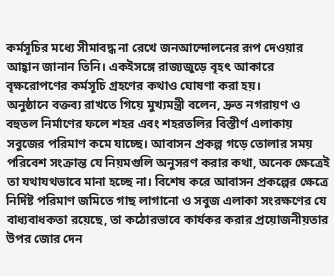কর্মসূচির মধ্যে সীমাবদ্ধ না রেখে জনআন্দোলনের রূপ দেওয়ার আহ্বান জানান তিনি। একইসঙ্গে রাজ্যজুড়ে বৃহৎ আকারে বৃক্ষরোপণের কর্মসূচি গ্রহণের কথাও ঘোষণা করা হয়।
অনুষ্ঠানে বক্তব্য রাখতে গিয়ে মুখ্যমন্ত্রী বলেন, দ্রুত নগরায়ণ ও বহুতল নির্মাণের ফলে শহর এবং শহরতলির বিস্তীর্ণ এলাকায় সবুজের পরিমাণ কমে যাচ্ছে। আবাসন প্রকল্প গড়ে তোলার সময় পরিবেশ সংক্রান্ত যে নিয়মগুলি অনুসরণ করার কথা, অনেক ক্ষেত্রেই তা যথাযথভাবে মানা হচ্ছে না। বিশেষ করে আবাসন প্রকল্পের ক্ষেত্রে নির্দিষ্ট পরিমাণ জমিতে গাছ লাগানো ও সবুজ এলাকা সংরক্ষণের যে বাধ্যবাধকতা রয়েছে, তা কঠোরভাবে কার্যকর করার প্রয়োজনীয়তার উপর জোর দেন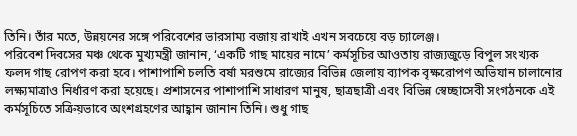তিনি। তাঁর মতে, উন্নয়নের সঙ্গে পরিবেশের ভারসাম্য বজায় রাখাই এখন সবচেয়ে বড় চ্যালেঞ্জ।
পরিবেশ দিবসের মঞ্চ থেকে মুখ্যমন্ত্রী জানান, ‘একটি গাছ মায়ের নামে’ কর্মসূচির আওতায় রাজ্যজুড়ে বিপুল সংখ্যক ফলদ গাছ রোপণ করা হবে। পাশাপাশি চলতি বর্ষা মরশুমে রাজ্যের বিভিন্ন জেলায় ব্যাপক বৃক্ষরোপণ অভিযান চালানোর লক্ষ্যমাত্রাও নির্ধারণ করা হয়েছে। প্রশাসনের পাশাপাশি সাধারণ মানুষ, ছাত্রছাত্রী এবং বিভিন্ন স্বেচ্ছাসেবী সংগঠনকে এই কর্মসূচিতে সক্রিয়ভাবে অংশগ্রহণের আহ্বান জানান তিনি। শুধু গাছ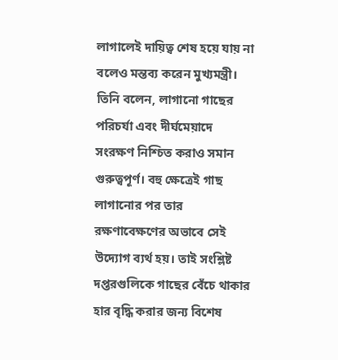লাগালেই দায়িত্ব শেষ হয়ে যায় না বলেও মন্তব্য করেন মুখ্যমন্ত্রী। তিনি বলেন, লাগানো গাছের পরিচর্যা এবং দীর্ঘমেয়াদে সংরক্ষণ নিশ্চিত করাও সমান গুরুত্বপূর্ণ। বহু ক্ষেত্রেই গাছ লাগানোর পর তার রক্ষণাবেক্ষণের অভাবে সেই উদ্যোগ ব্যর্থ হয়। তাই সংশ্লিষ্ট দপ্তরগুলিকে গাছের বেঁচে থাকার হার বৃদ্ধি করার জন্য বিশেষ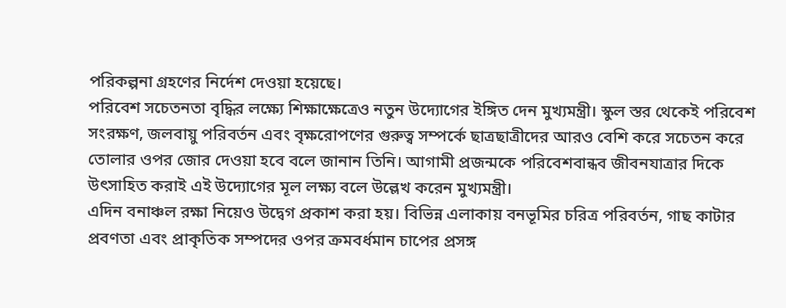পরিকল্পনা গ্রহণের নির্দেশ দেওয়া হয়েছে।
পরিবেশ সচেতনতা বৃদ্ধির লক্ষ্যে শিক্ষাক্ষেত্রেও নতুন উদ্যোগের ইঙ্গিত দেন মুখ্যমন্ত্রী। স্কুল স্তর থেকেই পরিবেশ সংরক্ষণ, জলবায়ু পরিবর্তন এবং বৃক্ষরোপণের গুরুত্ব সম্পর্কে ছাত্রছাত্রীদের আরও বেশি করে সচেতন করে তোলার ওপর জোর দেওয়া হবে বলে জানান তিনি। আগামী প্রজন্মকে পরিবেশবান্ধব জীবনযাত্রার দিকে উৎসাহিত করাই এই উদ্যোগের মূল লক্ষ্য বলে উল্লেখ করেন মুখ্যমন্ত্রী।
এদিন বনাঞ্চল রক্ষা নিয়েও উদ্বেগ প্রকাশ করা হয়। বিভিন্ন এলাকায় বনভূমির চরিত্র পরিবর্তন, গাছ কাটার প্রবণতা এবং প্রাকৃতিক সম্পদের ওপর ক্রমবর্ধমান চাপের প্রসঙ্গ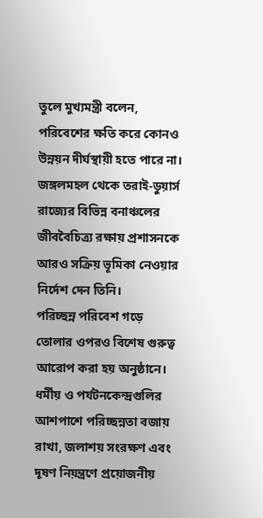তুলে মুখ্যমন্ত্রী বলেন, পরিবেশের ক্ষতি করে কোনও উন্নয়ন দীর্ঘস্থায়ী হতে পারে না। জঙ্গলমহল থেকে তরাই-ডুয়ার্স রাজ্যের বিভিন্ন বনাঞ্চলের জীববৈচিত্র্য রক্ষায় প্রশাসনকে আরও সক্রিয় ভূমিকা নেওয়ার নির্দেশ দেন তিনি।
পরিচ্ছন্ন পরিবেশ গড়ে তোলার ওপরও বিশেষ গুরুত্ব আরোপ করা হয় অনুষ্ঠানে। ধর্মীয় ও পর্যটনকেন্দ্রগুলির আশপাশে পরিচ্ছন্নতা বজায় রাখা, জলাশয় সংরক্ষণ এবং দূষণ নিয়ন্ত্রণে প্রয়োজনীয়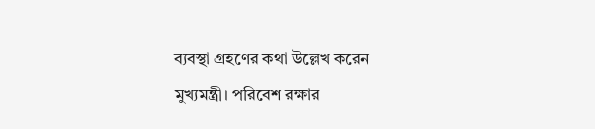ব্যবস্থা গ্রহণের কথা উল্লেখ করেন মুখ্যমন্ত্রী। পরিবেশ রক্ষার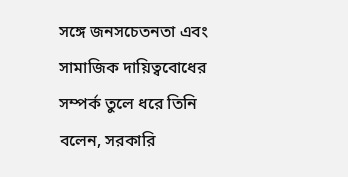সঙ্গে জনসচেতনতা এবং সামাজিক দায়িত্ববোধের সম্পর্ক তুলে ধরে তিনি বলেন, সরকারি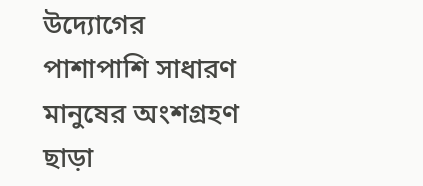উদ্যোগের পাশাপাশি সাধারণ মানুষের অংশগ্রহণ ছাড়া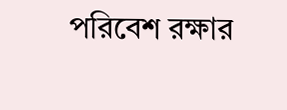পরিবেশ রক্ষার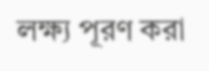লক্ষ্য পূরণ করা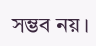সম্ভব নয়।